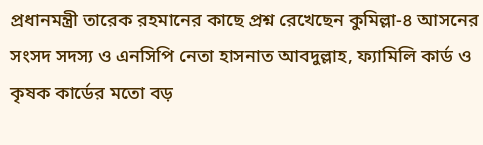প্রধানমন্ত্রী তারেক রহমানের কাছে প্রশ্ন রেখেছেন কুমিল্লা-৪ আসনের সংসদ সদস্য ও এনসিপি নেতা হাসনাত আবদুল্লাহ, ফ্যামিলি কার্ড ও কৃষক কার্ডের মতো বড়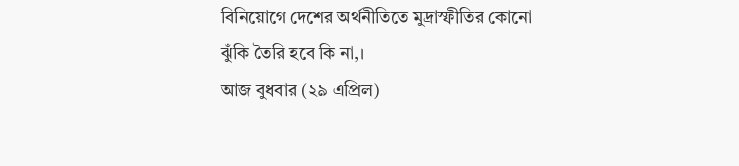বিনিয়োগে দেশের অর্থনীতিতে মুদ্রাস্ফীতির কোনো ঝুঁকি তৈরি হবে কি না,।
আজ বুধবার (২৯ এপ্রিল)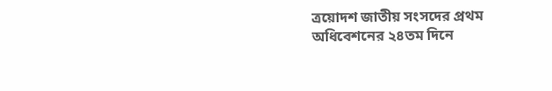ত্রয়োদশ জাতীয় সংসদের প্রথম অধিবেশনের ২৪তম দিনে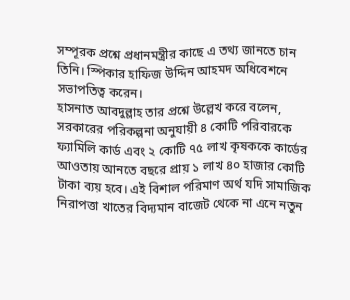সম্পূরক প্রশ্নে প্রধানমন্ত্রীর কাছে এ তথ্য জানতে চান তিনি। স্পিকার হাফিজ উদ্দিন আহমদ অধিবেশনে সভাপতিত্ব করেন।
হাসনাত আবদুল্লাহ তার প্রশ্নে উল্লেখ করে বলেন, সরকারের পরিকল্পনা অনুযায়ী ৪ কোটি পরিবারকে ফ্যামিলি কার্ড এবং ২ কোটি ৭৫ লাখ কৃষককে কার্ডের আওতায় আনতে বছরে প্রায় ১ লাখ ৪০ হাজার কোটি টাকা ব্যয় হবে। এই বিশাল পরিমাণ অর্থ যদি সামাজিক নিরাপত্তা খাতের বিদ্যমান বাজেট থেকে না এনে নতুন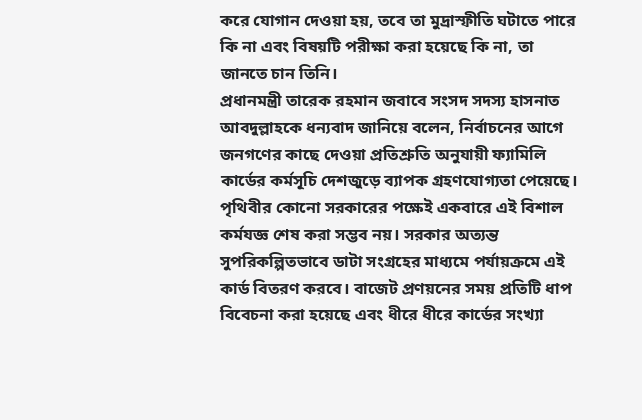করে যোগান দেওয়া হয়, তবে তা মুদ্রাস্ফীতি ঘটাতে পারে কি না এবং বিষয়টি পরীক্ষা করা হয়েছে কি না, তা জানতে চান তিনি।
প্রধানমন্ত্রী তারেক রহমান জবাবে সংসদ সদস্য হাসনাত আবদুল্লাহকে ধন্যবাদ জানিয়ে বলেন, নির্বাচনের আগে জনগণের কাছে দেওয়া প্রতিশ্রুতি অনুযায়ী ফ্যামিলি কার্ডের কর্মসূচি দেশজুড়ে ব্যাপক গ্রহণযোগ্যতা পেয়েছে। পৃথিবীর কোনো সরকারের পক্ষেই একবারে এই বিশাল কর্মযজ্ঞ শেষ করা সম্ভব নয়। সরকার অত্যন্ত সুপরিকল্পিতভাবে ডাটা সংগ্রহের মাধ্যমে পর্যায়ক্রমে এই কার্ড বিতরণ করবে। বাজেট প্রণয়নের সময় প্রতিটি ধাপ বিবেচনা করা হয়েছে এবং ধীরে ধীরে কার্ডের সংখ্যা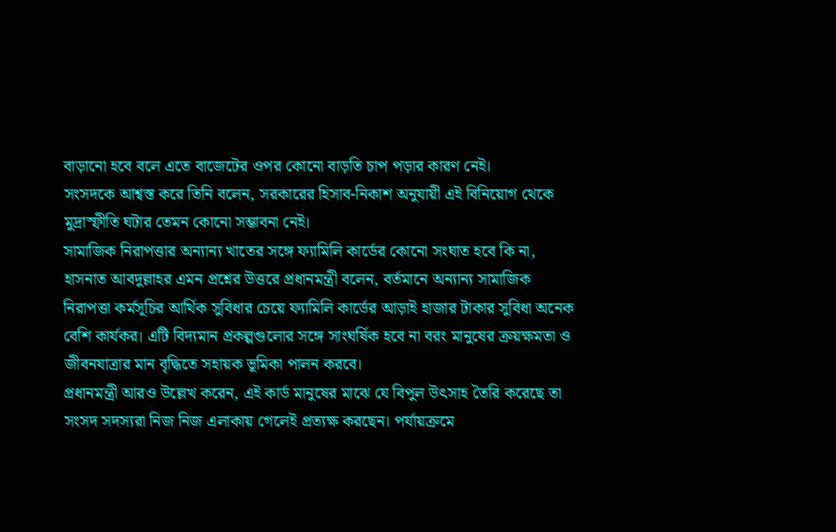বাড়ানো হবে বলে এতে বাজেটের ওপর কোনো বাড়তি চাপ পড়ার কারণ নেই।
সংসদকে আশ্বস্ত করে তিনি বলেন, সরকারের হিসাব-নিকাশ অনুযায়ী এই বিনিয়োগ থেকে মুদ্রাস্ফীতি ঘটার তেমন কোনো সম্ভাবনা নেই।
সামাজিক নিরাপত্তার অন্যান্য খাতের সঙ্গে ফ্যামিলি কার্ডের কোনো সংঘাত হবে কি না, হাসনাত আবদুল্লাহর এমন প্রশ্নের উত্তরে প্রধানমন্ত্রী বলেন, বর্তমানে অন্যান্য সামাজিক নিরাপত্তা কর্মসূচির আর্থিক সুবিধার চেয়ে ফ্যামিলি কার্ডের আড়াই হাজার টাকার সুবিধা অনেক বেশি কার্যকর। এটি বিদ্যমান প্রকল্পগুলোর সঙ্গে সাংঘর্ষিক হবে না বরং মানুষের ক্রয়ক্ষমতা ও জীবনযাত্রার মান বৃদ্ধিতে সহায়ক ভূমিকা পালন করবে।
প্রধানমন্ত্রী আরও উল্লেখ করেন, এই কার্ড মানুষের মাঝে যে বিপুল উৎসাহ তৈরি করেছে তা সংসদ সদস্যরা নিজ নিজ এলাকায় গেলেই প্রত্যক্ষ করছেন। পর্যায়ক্রমে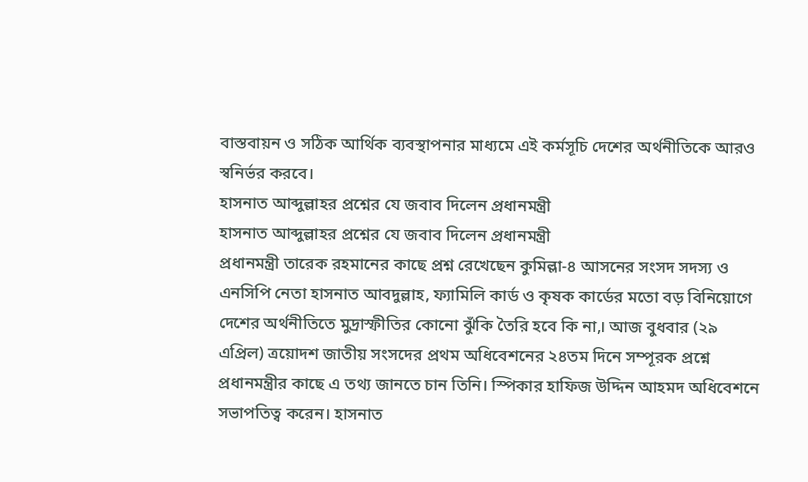বাস্তবায়ন ও সঠিক আর্থিক ব্যবস্থাপনার মাধ্যমে এই কর্মসূচি দেশের অর্থনীতিকে আরও স্বনির্ভর করবে।
হাসনাত আব্দুল্লাহর প্রশ্নের যে জবাব দিলেন প্রধানমন্ত্রী
হাসনাত আব্দুল্লাহর প্রশ্নের যে জবাব দিলেন প্রধানমন্ত্রী
প্রধানমন্ত্রী তারেক রহমানের কাছে প্রশ্ন রেখেছেন কুমিল্লা-৪ আসনের সংসদ সদস্য ও এনসিপি নেতা হাসনাত আবদুল্লাহ, ফ্যামিলি কার্ড ও কৃষক কার্ডের মতো বড় বিনিয়োগে দেশের অর্থনীতিতে মুদ্রাস্ফীতির কোনো ঝুঁকি তৈরি হবে কি না,। আজ বুধবার (২৯ এপ্রিল) ত্রয়োদশ জাতীয় সংসদের প্রথম অধিবেশনের ২৪তম দিনে সম্পূরক প্রশ্নে প্রধানমন্ত্রীর কাছে এ তথ্য জানতে চান তিনি। স্পিকার হাফিজ উদ্দিন আহমদ অধিবেশনে সভাপতিত্ব করেন। হাসনাত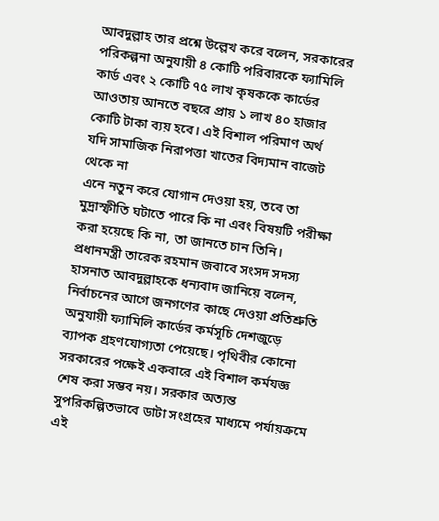আবদুল্লাহ তার প্রশ্নে উল্লেখ করে বলেন, সরকারের পরিকল্পনা অনুযায়ী ৪ কোটি পরিবারকে ফ্যামিলি কার্ড এবং ২ কোটি ৭৫ লাখ কৃষককে কার্ডের আওতায় আনতে বছরে প্রায় ১ লাখ ৪০ হাজার কোটি টাকা ব্যয় হবে। এই বিশাল পরিমাণ অর্থ যদি সামাজিক নিরাপত্তা খাতের বিদ্যমান বাজেট থেকে না
এনে নতুন করে যোগান দেওয়া হয়, তবে তা মুদ্রাস্ফীতি ঘটাতে পারে কি না এবং বিষয়টি পরীক্ষা করা হয়েছে কি না, তা জানতে চান তিনি। প্রধানমন্ত্রী তারেক রহমান জবাবে সংসদ সদস্য হাসনাত আবদুল্লাহকে ধন্যবাদ জানিয়ে বলেন, নির্বাচনের আগে জনগণের কাছে দেওয়া প্রতিশ্রুতি অনুযায়ী ফ্যামিলি কার্ডের কর্মসূচি দেশজুড়ে ব্যাপক গ্রহণযোগ্যতা পেয়েছে। পৃথিবীর কোনো সরকারের পক্ষেই একবারে এই বিশাল কর্মযজ্ঞ শেষ করা সম্ভব নয়। সরকার অত্যন্ত সুপরিকল্পিতভাবে ডাটা সংগ্রহের মাধ্যমে পর্যায়ক্রমে এই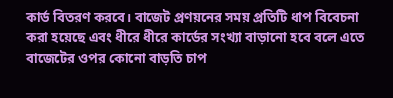কার্ড বিতরণ করবে। বাজেট প্রণয়নের সময় প্রতিটি ধাপ বিবেচনা করা হয়েছে এবং ধীরে ধীরে কার্ডের সংখ্যা বাড়ানো হবে বলে এতে বাজেটের ওপর কোনো বাড়তি চাপ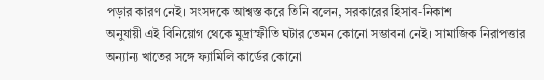পড়ার কারণ নেই। সংসদকে আশ্বস্ত করে তিনি বলেন, সরকারের হিসাব-নিকাশ
অনুযায়ী এই বিনিয়োগ থেকে মুদ্রাস্ফীতি ঘটার তেমন কোনো সম্ভাবনা নেই। সামাজিক নিরাপত্তার অন্যান্য খাতের সঙ্গে ফ্যামিলি কার্ডের কোনো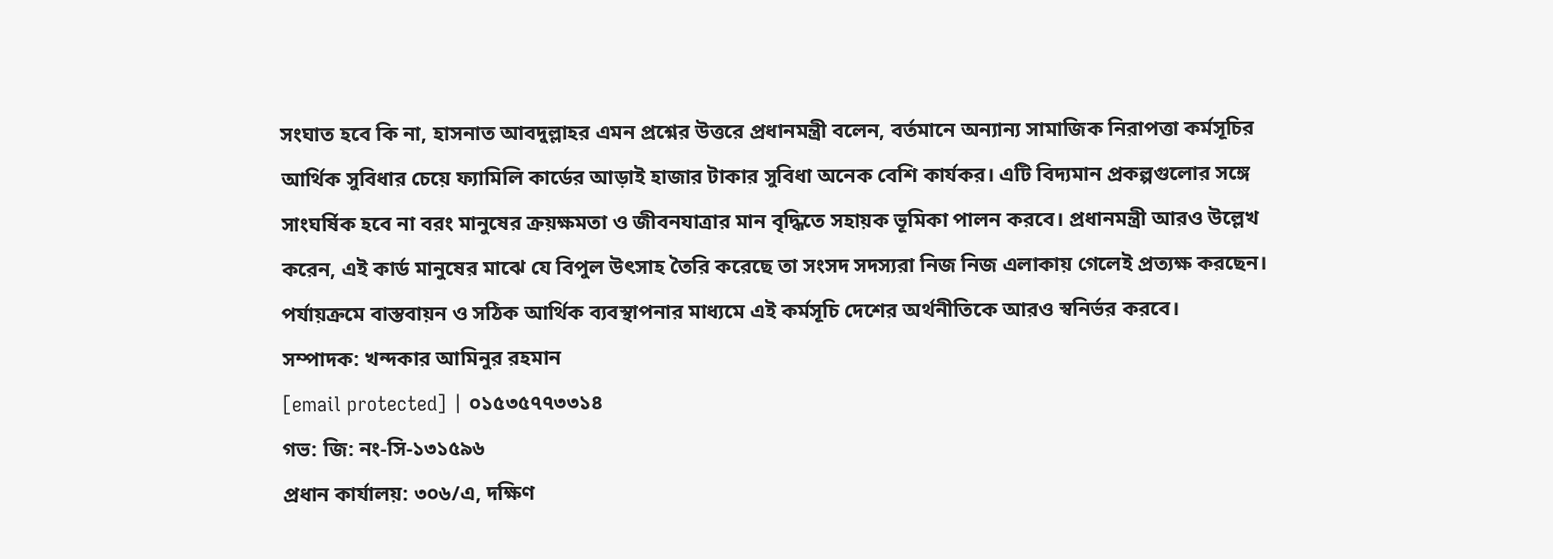সংঘাত হবে কি না, হাসনাত আবদুল্লাহর এমন প্রশ্নের উত্তরে প্রধানমন্ত্রী বলেন, বর্তমানে অন্যান্য সামাজিক নিরাপত্তা কর্মসূচির আর্থিক সুবিধার চেয়ে ফ্যামিলি কার্ডের আড়াই হাজার টাকার সুবিধা অনেক বেশি কার্যকর। এটি বিদ্যমান প্রকল্পগুলোর সঙ্গে সাংঘর্ষিক হবে না বরং মানুষের ক্রয়ক্ষমতা ও জীবনযাত্রার মান বৃদ্ধিতে সহায়ক ভূমিকা পালন করবে। প্রধানমন্ত্রী আরও উল্লেখ করেন, এই কার্ড মানুষের মাঝে যে বিপুল উৎসাহ তৈরি করেছে তা সংসদ সদস্যরা নিজ নিজ এলাকায় গেলেই প্রত্যক্ষ করছেন। পর্যায়ক্রমে বাস্তবায়ন ও সঠিক আর্থিক ব্যবস্থাপনার মাধ্যমে এই কর্মসূচি দেশের অর্থনীতিকে আরও স্বনির্ভর করবে।
সম্পাদক: খন্দকার আমিনুর রহমান
[email protected] | ০১৫৩৫৭৭৩৩১৪
গভ: জি: নং-সি-১৩১৫৯৬
প্রধান কার্যালয়: ৩০৬/এ, দক্ষিণ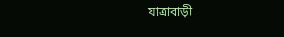যাত্রাবাড়ী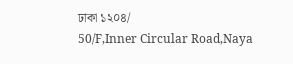ঢাকা ১২০৪/
50/F,Inner Circular Road,Naya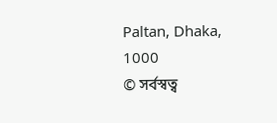Paltan, Dhaka, 1000
© সর্বস্বত্ব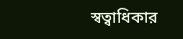স্বত্বাধিকার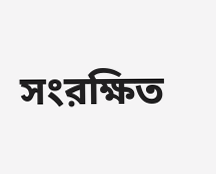সংরক্ষিত